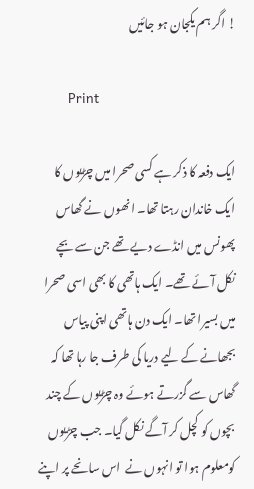! اگر ہم یکجان ہو جائیں

          Print

ایک دفعہ کا ذکر ہے کسی صحرا میں چڑیوں کا ایک خاندان رہتا تھا۔ انھوں نے گھاس پھونس میں انڈے دیے تھے جن سے بچے نکل آئے تھے۔ ایک ہاتھی کا بھی اسی صحرا میں بسیرا تھا۔ ایک دن ہاتھی اپنی پیاس بجھانے کے لیے دریا کی طرف جا رہا تھا کہ گھاس سے گزرتے ہوئے وہ چڑیوں کے چند بچوں کو کچل کر آگے نکل گیا۔ جب چڑیوں کومعلوم ہوا تو انہوں نے  اس سانحے پر اپنے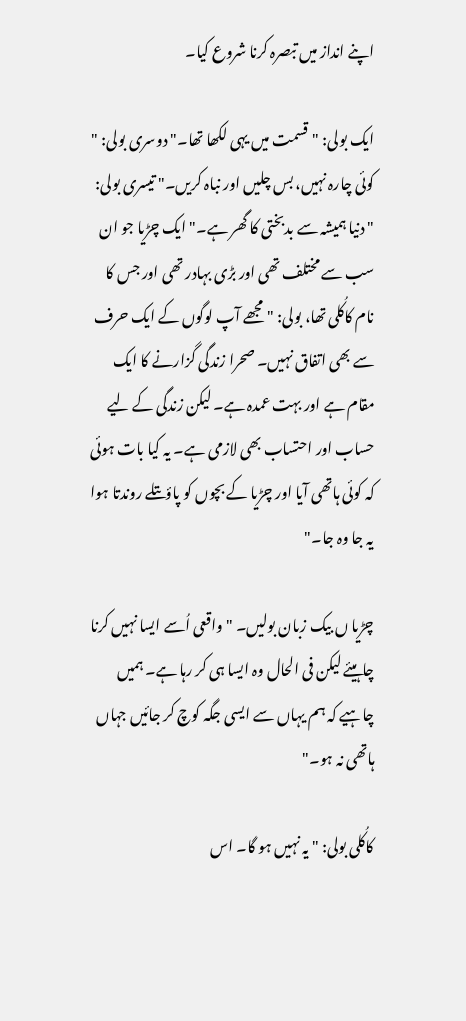اپنے انداز میں تبصرہ کرنا شروع کیا۔

ایک بولی: "قسمت میں یہی لکھا تھا۔" دوسری بولی: " کوئی چارہ نہیں، بس چلیں اور نباہ کریں۔" تیسری بولی: " دنیا ہمیشہ سے بدبختی کا گھر ہے۔" ایک چڑیا جو ان سب سے مختلف تھی اور بڑی بہادر تھی اور جس کا نام کاکُلی تھا، بولی: " مجھے آپ لوگوں کے ایک حرف سے بھی اتفاق نہیں۔ صحرا زندگی گزارنے کا ایک مقام ہے اور بہت عمدہ ہے۔ لیکن زندگی کے لیے حساب اور احتساب بھی لازمی ہے۔ یہ کیا بات ہوئی کہ کوئی ہاتھی آیا اور چڑیا کے بچوں کو پاؤںتلے روندتا ہوا یہ جا وہ جا۔"

چڑیا ں بیک زبان بولیں۔ " واقعی اُسے ایسا نہیں کرنا چاہیئے لیکن فی الحال وہ ایسا ہی کر رہا ہے۔ ہمیں چاہیے کہ ہم یہاں سے ایسی جگہ کوچ کر جائیں جہاں ہاتھی نہ ہو۔"

کاکُلی بولی: " یہ نہیں ہو گا۔ اس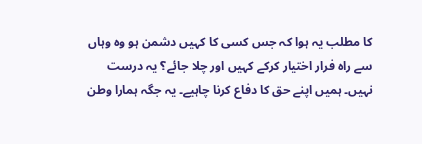کا مطلب یہ ہوا کہ جس کسی کا کہیں دشمن ہو وہ وہاں سے راہ فرار اختیار کرکے کہیں اور چلا جائے؟ یہ درست نہیں۔ ہمیں اپنے حق کا دفاع کرنا چاہیے۔ یہ جگہ ہمارا وطن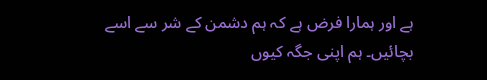ہے اور ہمارا فرض ہے کہ ہم دشمن کے شر سے اسے بچائیں۔ ہم اپنی جگہ کیوں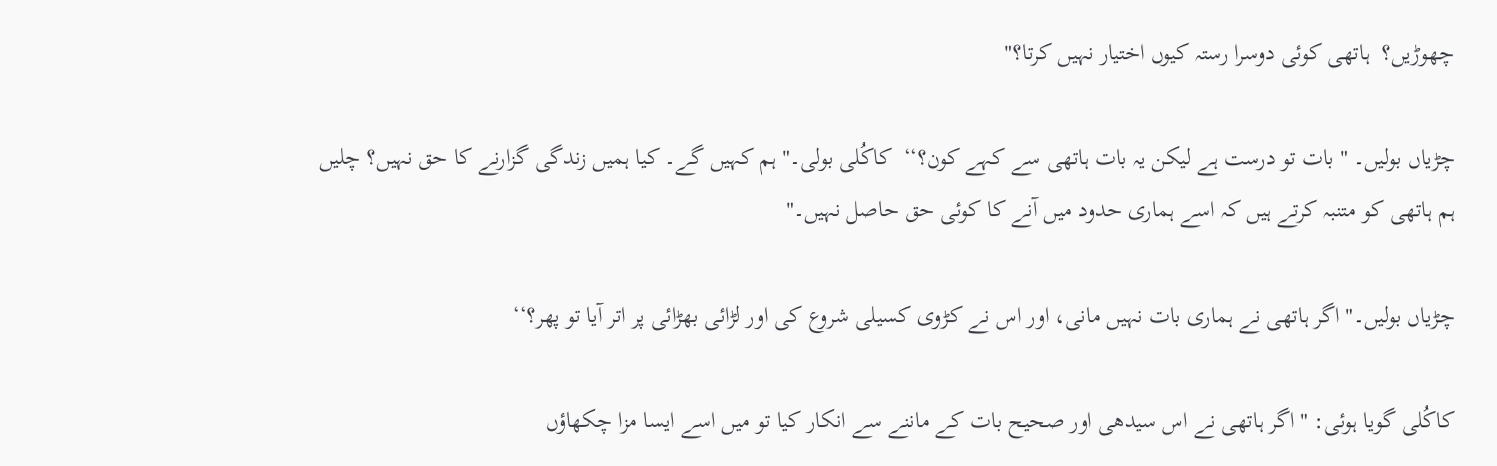چھوڑیں؟  ہاتھی کوئی دوسرا رستہ کیوں اختیار نہیں کرتا؟"

چڑیاں بولیں۔ " بات تو درست ہے لیکن یہ بات ہاتھی سے کہے کون؟‘‘  کاکُلی بولی۔" ہم کہیں گے۔ کیا ہمیں زندگی گزارنے کا حق نہیں؟ چلیں ہم ہاتھی کو متنبہ کرتے ہیں کہ اسے ہماری حدود میں آنے کا کوئی حق حاصل نہیں۔"

چڑیاں بولیں۔" اگر ہاتھی نے ہماری بات نہیں مانی، اور اس نے کڑوی کسیلی شروع کی اور لڑائی بھڑائی پر اتر آیا تو پھر؟‘‘

کاکُلی گویا ہوئی: " اگر ہاتھی نے اس سیدھی اور صحیح بات کے ماننے سے انکار کیا تو میں اسے ایسا مزا چکھاؤں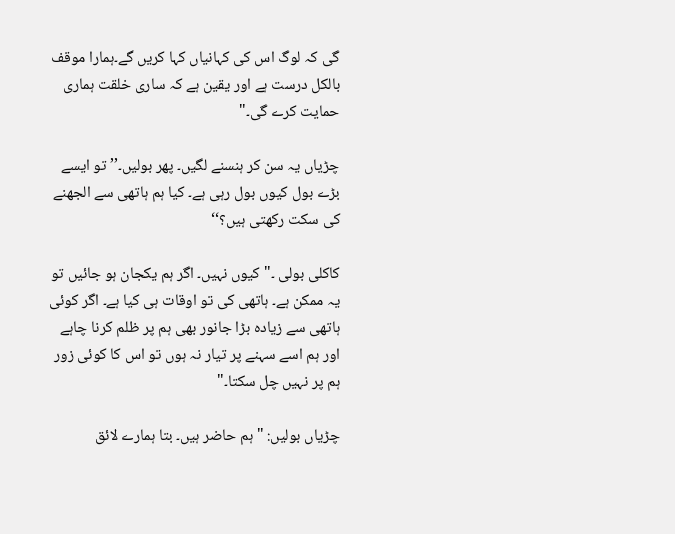گی کہ لوگ اس کی کہانیاں کہا کریں گے۔ہمارا موقف بالکل درست ہے اور یقین ہے کہ ساری خلقت ہماری حمایت کرے گی۔"

چڑیاں یہ سن کر ہنسنے لگیں۔ پھر بولیں۔’’ تو ایسے بڑے بول کیوں بول رہی ہے۔ کیا ہم ہاتھی سے الجھنے کی سکت رکھتی ہیں؟‘‘

کاکلی بولی ۔" کیوں نہیں۔ اگر ہم یکجان ہو جائیں تو یہ ممکن ہے۔ ہاتھی کی تو اوقات ہی کیا ہے۔ اگر کوئی ہاتھی سے زیادہ بڑا جانور بھی ہم پر ظلم کرنا چاہے اور ہم اسے سہنے پر تیار نہ ہوں تو اس کا کوئی زور ہم پر نہیں چل سکتا۔"

چڑیاں بولیں: " ہم حاضر ہیں۔ بتا ہمارے لائق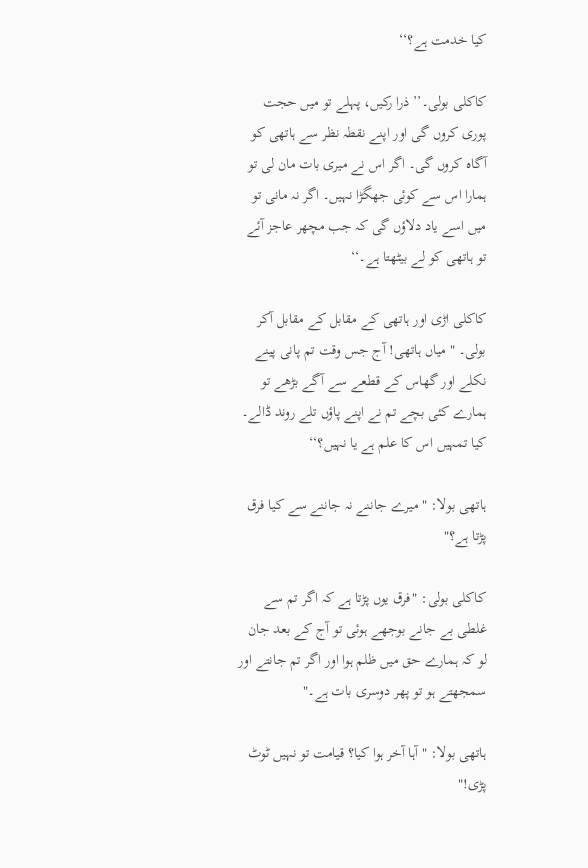کیا خدمت ہے؟‘‘

کاکلی بولی۔’’ ذرا رکیں، پہلے تو میں حجت پوری کروں گی اور اپنے نقطہ نظر سے ہاتھی کو آگاہ کروں گی۔ اگر اس نے میری بات مان لی تو ہمارا اس سے کوئی جھگڑا نہیں۔ اگر نہ مانی تو میں اسے یاد دلاؤں گی کہ جب مچھر عاجز آئے تو ہاتھی کو لے بیٹھتا ہے۔‘‘

کاکلی اڑی اور ہاتھی کے مقابل کے مقابل آکر بولی۔ " میاں ہاتھی! آج جس وقت تم پانی پینے نکلے اور گھاس کے قطعے سے آگے بڑھے تو ہمارے کئی بچے تم نے اپنے پاؤں تلے روند ڈالے۔ کیا تمہیں اس کا علم ہے یا نہیں؟‘‘

ہاتھی بولا: " میرے جاننے نہ جاننے سے کیا فرق پڑتا ہے؟"

کاکلی بولی: "فرق یوں پڑتا ہے کہ اگر تم سے غلطی بے جانے بوجھے ہوئی تو آج کے بعد جان لو کہ ہمارے حق میں ظلم ہوا اور اگر تم جانتے اور سمجھتے ہو تو پھر دوسری بات ہے۔"

ہاتھی بولا: " آہا آخر ہوا کیا؟ قیامت تو نہیں ٹوٹ پڑی!"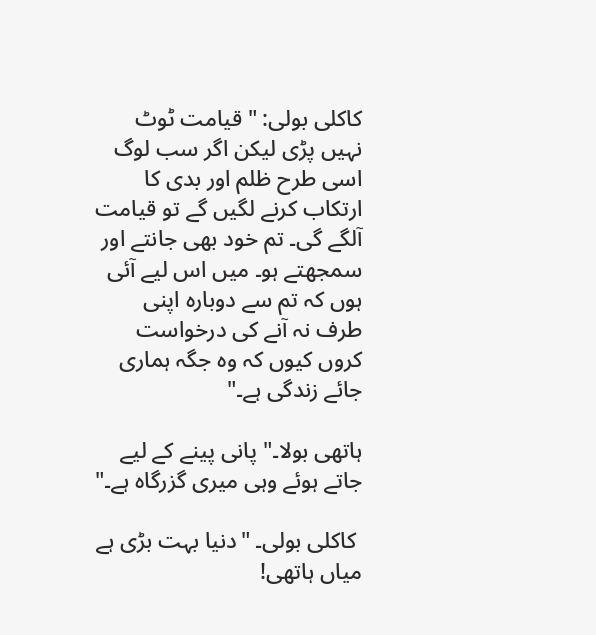کاکلی بولی: " قیامت ٹوٹ نہیں پڑی لیکن اگر سب لوگ اسی طرح ظلم اور بدی کا ارتکاب کرنے لگیں گے تو قیامت آلگے گی۔ تم خود بھی جانتے اور سمجھتے ہو۔ میں اس لیے آئی ہوں کہ تم سے دوبارہ اپنی طرف نہ آنے کی درخواست کروں کیوں کہ وہ جگہ ہماری جائے زندگی ہے۔"

ہاتھی بولا۔" پانی پینے کے لیے جاتے ہوئے وہی میری گزرگاہ ہے۔"

 کاکلی بولی۔ "دنیا بہت بڑی ہے میاں ہاتھی!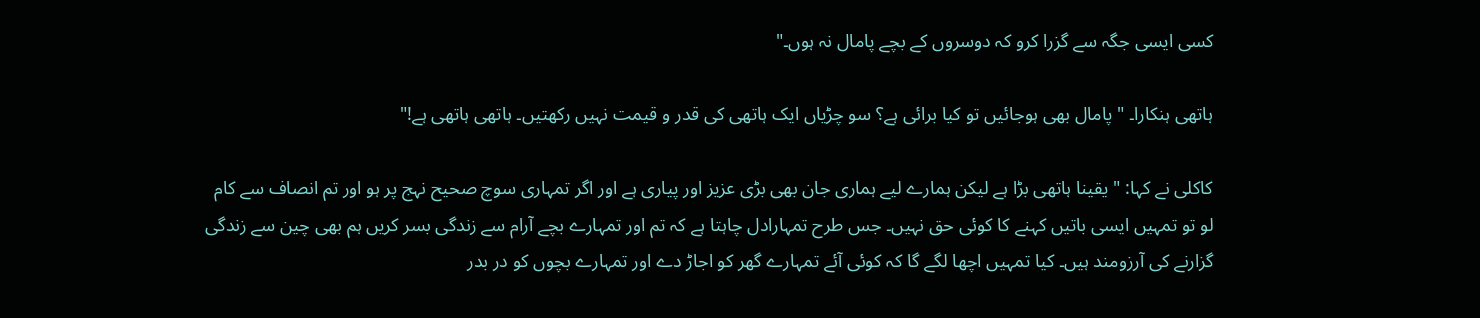کسی ایسی جگہ سے گزرا کرو کہ دوسروں کے بچے پامال نہ ہوں۔"

ہاتھی ہنکارا۔ " پامال بھی ہوجائیں تو کیا برائی ہے؟ سو چڑیاں ایک ہاتھی کی قدر و قیمت نہیں رکھتیں۔ ہاتھی ہاتھی ہے!"

کاکلی نے کہا: " یقینا ہاتھی بڑا ہے لیکن ہمارے لیے ہماری جان بھی بڑی عزیز اور پیاری ہے اور اگر تمہاری سوچ صحیح نہج پر ہو اور تم انصاف سے کام لو تو تمہیں ایسی باتیں کہنے کا کوئی حق نہیں۔ جس طرح تمہارادل چاہتا ہے کہ تم اور تمہارے بچے آرام سے زندگی بسر کریں ہم بھی چین سے زندگی گزارنے کی آرزومند ہیں۔ کیا تمہیں اچھا لگے گا کہ کوئی آئے تمہارے گھر کو اجاڑ دے اور تمہارے بچوں کو در بدر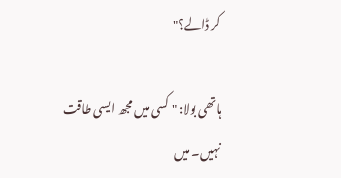کر ڈالے؟"

ہاتھی بولا: " کسی میں مجھ ایسی طاقت نہیں۔ میں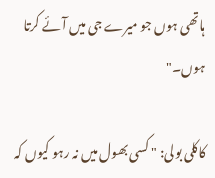ہاتھی ہوں جو میرے جی میں آئے کرتا ہوں۔"

کاکلی بولی: " کسی بھول میں نہ رہو کیوں کہ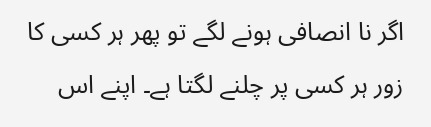اگر نا انصافی ہونے لگے تو پھر ہر کسی کا زور ہر کسی پر چلنے لگتا ہے۔ اپنے اس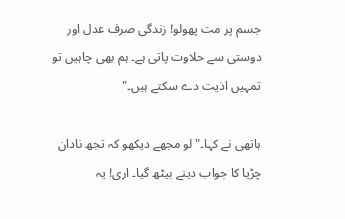جسم پر مت پھولو! زندگی صرف عدل اور دوستی سے حلاوت پاتی ہے۔ ہم بھی چاہیں تو تمہیں اذیت دے سکتے ہیں۔"

ہاتھی نے کہا۔"لو مجھے دیکھو کہ تجھ نادان چڑیا کا جواب دینے بیٹھ گیا۔ اری! یہ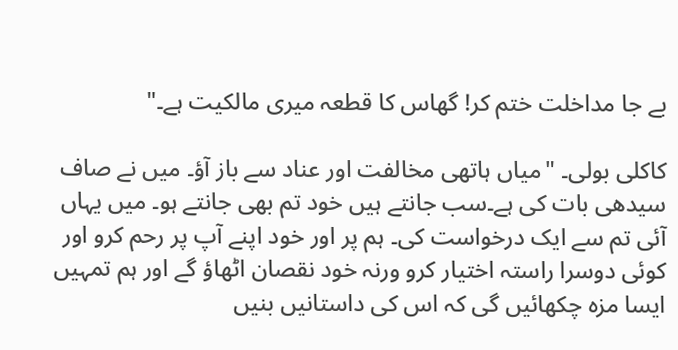بے جا مداخلت ختم کر! گھاس کا قطعہ میری مالکیت ہے۔"

کاکلی بولی۔ "میاں ہاتھی مخالفت اور عناد سے باز آؤ۔ میں نے صاف سیدھی بات کی ہے۔سب جانتے ہیں خود تم بھی جانتے ہو۔ میں یہاں آئی تم سے ایک درخواست کی۔ ہم پر اور خود اپنے آپ پر رحم کرو اور کوئی دوسرا راستہ اختیار کرو ورنہ خود نقصان اٹھاؤ گے اور ہم تمہیں ایسا مزہ چکھائیں گی کہ اس کی داستانیں بنیں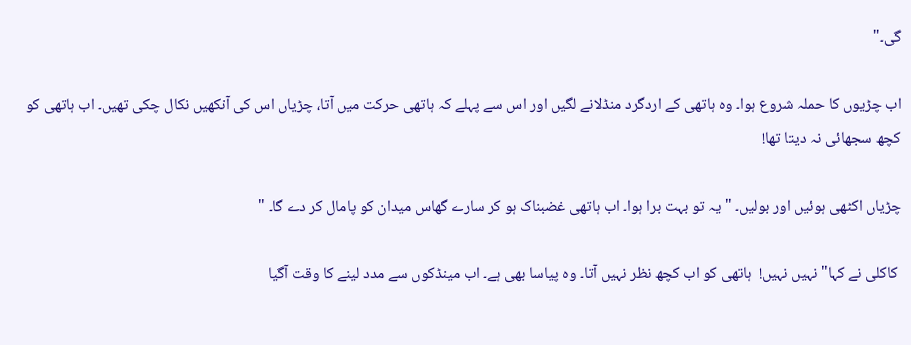گی۔"

اب چڑیوں کا حملہ شروع ہوا۔ وہ ہاتھی کے اردگرد منڈلانے لگیں اور اس سے پہلے کہ ہاتھی حرکت میں آتا، چڑیاں اس کی آنکھیں نکال چکی تھیں۔ اب ہاتھی کو کچھ سجھائی نہ دیتا تھا!

چڑیاں اکٹھی ہوئیں اور بولیں۔ " یہ تو بہت برا ہوا۔ اب ہاتھی غضبناک ہو کر سارے گھاس میدان کو پامال کر دے گا۔ "

 کاکلی نے کہا" نہیں نہیں!  ہاتھی کو اب کچھ نظر نہیں آتا۔ وہ پیاسا بھی ہے۔ اب مینڈکوں سے مدد لینے کا وقت آگیا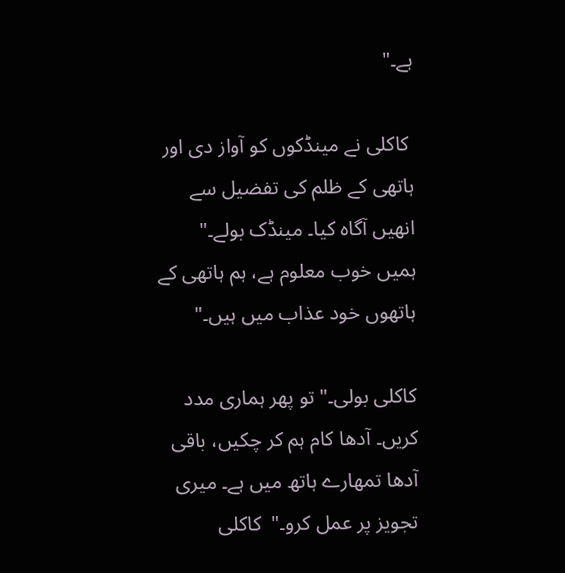ہے۔"

 کاکلی نے مینڈکوں کو آواز دی اور ہاتھی کے ظلم کی تفضیل سے انھیں آگاہ کیا۔ مینڈک بولے۔" ہمیں خوب معلوم ہے، ہم ہاتھی کے ہاتھوں خود عذاب میں ہیں۔"

کاکلی بولی۔" تو پھر ہماری مدد کریں۔ آدھا کام ہم کر چکیں، باقی آدھا تمھارے ہاتھ میں ہے۔ میری تجویز پر عمل کرو۔"  کاکلی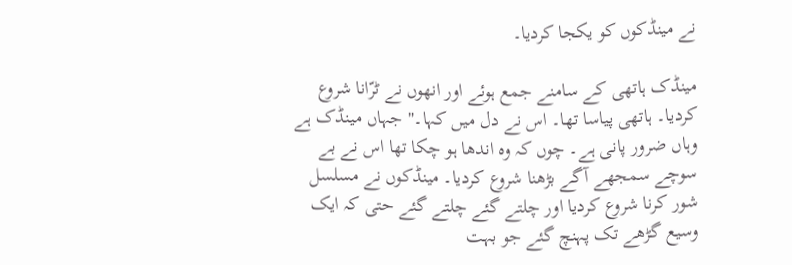نے مینڈکوں کو یکجا کردیا۔

مینڈک ہاتھی کے سامنے جمع ہوئے اور انھوں نے ٹرّانا شروع کردیا۔ ہاتھی پیاسا تھا۔ اس نے دل میں کہا۔" جہاں مینڈک ہے وہاں ضرور پانی ہے۔ چوں کہ وہ اندھا ہو چکا تھا اس نے بے سوچے سمجھے آگے بڑھنا شروع کردیا۔ مینڈکوں نے مسلسل شور کرنا شروع کردیا اور چلتے گئے چلتے گئے حتی کہ ایک وسیع گڑھے تک پہنچ گئے جو بہت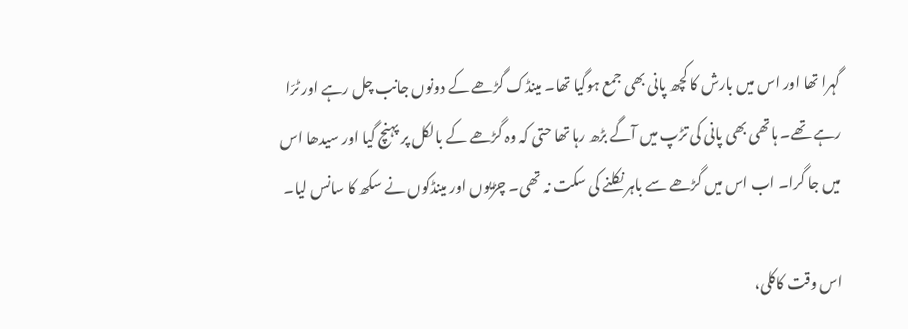گہرا تھا اور اس میں بارش کا کچھ پانی بھی جمع ہوگیا تھا۔ مینڈک گڑھے کے دونوں جانب چل رہے اور ٹرّا رہے تھے۔ ہاتھی بھی پانی کی تڑپ میں آگے بڑھ رہا تھا حتی کہ وہ گڑھے کے بالکل پر پہنچ گیا اور سیدھا اس میں جا گرا۔ اب اس میں گڑھے سے باہر نکلنے کی سکت نہ تھی۔ چڑیوں اور مینڈکوں نے سکھ کا سانس لیا۔

اس وقت کاکلی،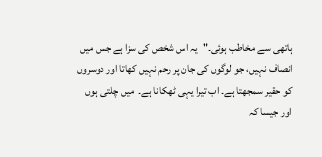ہاتھی سے مخاطب ہوئی۔"یہ اس شخص کی سزا ہے جس میں انصاف نہیں، جو لوگوں کی جان پر رحم نہیں کھاتا اور دوسروں کو حقیر سمجھتا ہے۔ اب تیرا یہی ٹھکانا ہے۔  میں چلتی ہوں اور جیسا کہ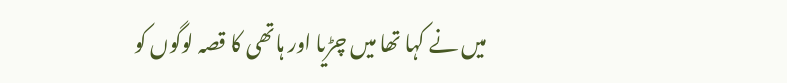میں نے کہا تھا میں چڑیا اور ہاتھی کا قصہ لوگوں کو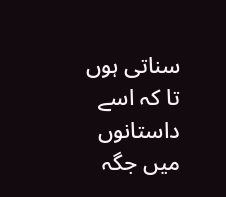سناتی ہوں تا کہ اسے داستانوں میں جگہ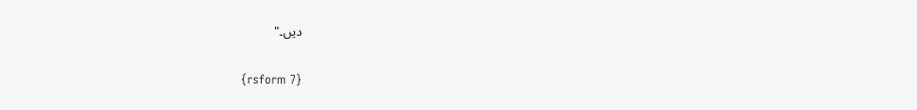دیں۔"


{rsform 7}